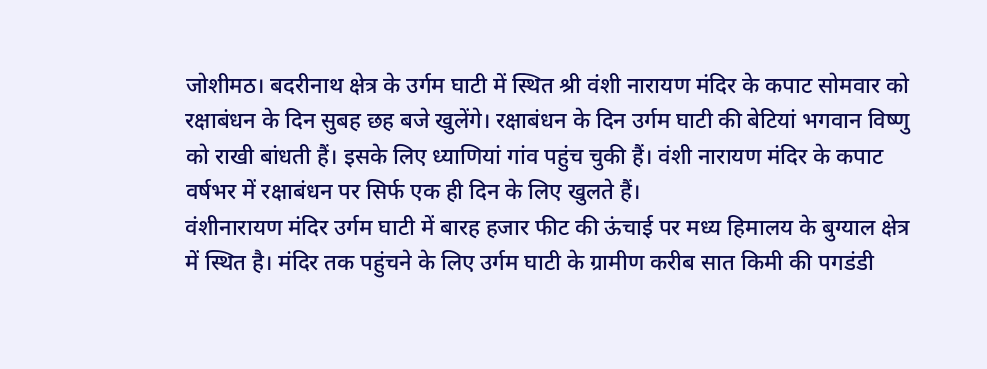जोशीमठ। बदरीनाथ क्षेत्र के उर्गम घाटी में स्थित श्री वंशी नारायण मंदिर के कपाट सोमवार को रक्षाबंधन के दिन सुबह छह बजे खुलेंगे। रक्षाबंधन के दिन उर्गम घाटी की बेटियां भगवान विष्णु को राखी बांधती हैं। इसके लिए ध्याणियां गांव पहुंच चुकी हैं। वंशी नारायण मंदिर के कपाट वर्षभर में रक्षाबंधन पर सिर्फ एक ही दिन के लिए खुलते हैं।
वंशीनारायण मंदिर उर्गम घाटी में बारह हजार फीट की ऊंचाई पर मध्य हिमालय के बुग्याल क्षेत्र में स्थित है। मंदिर तक पहुंचने के लिए उर्गम घाटी के ग्रामीण करीब सात किमी की पगडंडी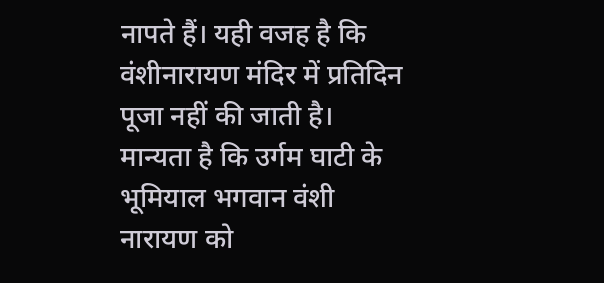नापते हैं। यही वजह है कि वंशीनारायण मंदिर में प्रतिदिन पूजा नहीं की जाती है।
मान्यता है कि उर्गम घाटी के भूमियाल भगवान वंशी नारायण को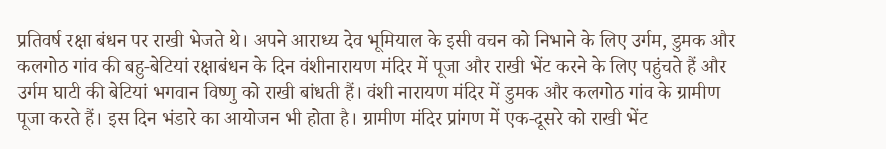प्रतिवर्ष रक्षा बंधन पर राखी भेजते थे। अपने आराध्य देव भूमियाल के इसी वचन को निभाने के लिए उर्गम, डुमक और कलगोठ गांव की बहु-बेटियां रक्षाबंधन के दिन वंशीनारायण मंदिर में पूजा और राखी भेंट करने के लिए पहुंचते हैं और उर्गम घाटी की बेटियां भगवान विष्णु को राखी बांधती हैं। वंशी नारायण मंदिर में डुमक और कलगोठ गांव के ग्रामीण पूजा करते हैं। इस दिन भंडारे का आयोजन भी होता है। ग्रामीण मंदिर प्रांगण में एक-दूसरे को राखी भेंट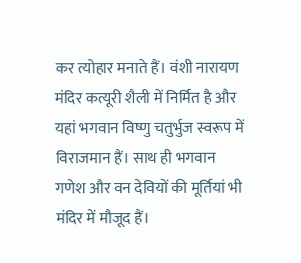कर त्योहार मनाते हैं। वंशी नारायण मंदिर कत्यूरी शैली में निर्मित है और यहां भगवान विष्णु चतुर्भुज स्वरूप में विराजमान हैं। साथ ही भगवान गणेश और वन देवियों की मूर्तियां भी मंदिर में मौजूद हैं।